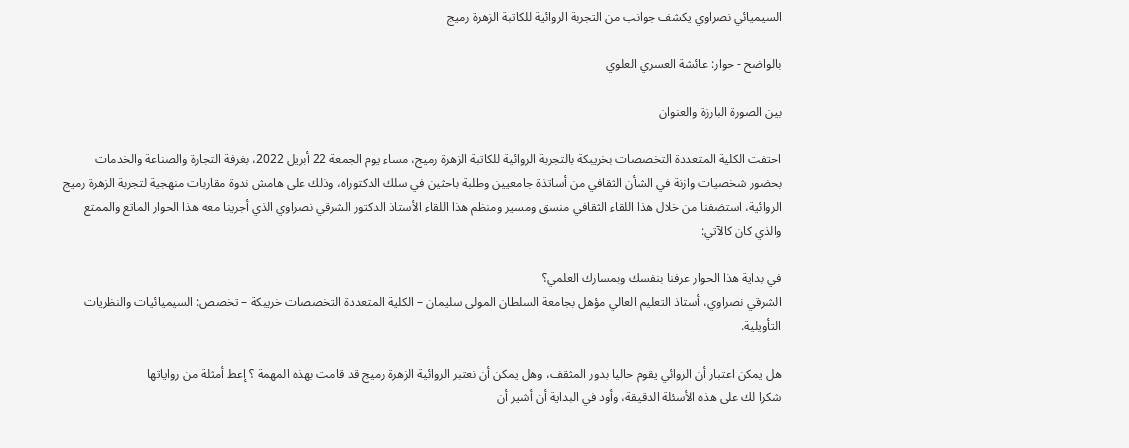السيميائي نصراوي يكشف جوانب من التجربة الروائية للكاتبة الزهرة رميج

بالواضح - حوار: عائشة العسري العلوي

بين الصورة البارزة والعنوان

احتفت الكلية المتعددة التخصصات بخريبكة بالتجربة الروائية للكاتبة الزهرة رميج، مساء يوم الجمعة 22 أبريل 2022، بغرفة التجارة والصناعة والخدمات بحضور شخصيات وازنة في الشأن الثقافي من أساتذة جامعيين وطلبة باحثين في سلك الدكتوراه، وذلك على هامش ندوة مقاربات منهجية لتجربة الزهرة رميج الروائية، استضفنا من خلال هذا اللقاء الثقافي منسق ومسير ومنظم هذا اللقاء الأستاذ الدكتور الشرقي نصراوي الذي أجرينا معه هذا الحوار الماتع والممتع والذي كان كالآتي:

في بداية هذا الحوار عرفنا بنفسك وبمسارك العلمي؟
الشرقي نصراوي، أستاذ التعليم العالي مؤهل بجامعة السلطان المولى سليمان – الكلية المتعددة التخصصات خريبكة – تخصص: السيميائيات والنظريات التأويلية.

هل يمكن اعتبار أن الروائي يقوم حاليا بدور المثقف، وهل يمكن أن نعتبر الروائية الزهرة رميج قد قامت بهذه المهمة ؟ إعط أمثلة من رواياتها
شكرا لك على هذه الأسئلة الدقيقة، وأود في البداية أن أشير أن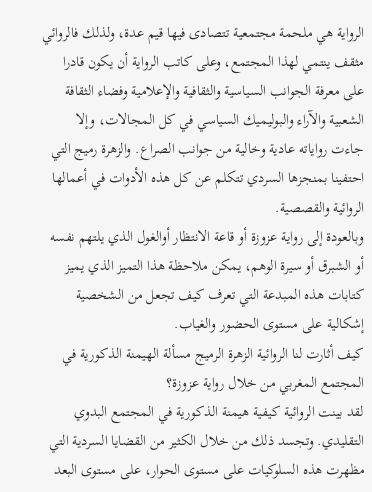الرواية هي ملحمة مجتمعية تتصادى فيها قيم عدة، ولذلك فالروائي مثقف ينتمي لهذا المجتمع، وعلى كاتب الرواية أن يكون قادرا على معرفة الجوانب السياسية والثقافية والإعلامية وفضاء الثقافة الشعبية والآراء والبوليميك السياسي في كل المجالات، وإلا جاءت رواياته عادية وخالية من جوانب الصراع. والزهرة رميج التي احتفينا بمنجزها السردي تتكلم عن كل هذه الأدوات في أعمالها الروائية والقصصية.
وبالعودة إلى رواية عزوزة أو قاعة الانتظار أوالغول الذي يلتهم نفسه أو الشبرق أو سيرة الوهم، يمكن ملاحظة هذا التميز الذي يميز كتابات هذه المبدعة التي تعرف كيف تجعل من الشخصية إشكالية على مستوى الحضور والغياب.
كيف أثارت لنا الروائية الزهرة الرميج مسألة الهيمنة الذكورية في المجتمع المغربي من خلال رواية عزوزة؟
لقد بينت الروائية كيفية هيمنة الذكورية في المجتمع البدوي التقليدي. وتجسد ذلك من خلال الكثير من القضايا السردية التي مظهرت هذه السلوكيات على مستوى الحوار، على مستوى البعد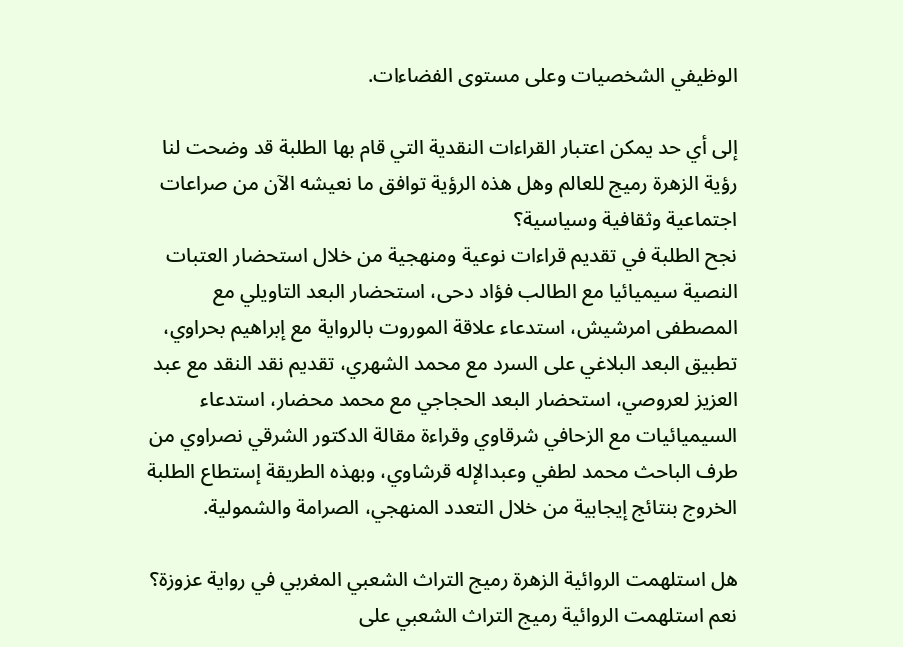الوظيفي الشخصيات وعلى مستوى الفضاءات.

إلى أي حد يمكن اعتبار القراءات النقدية التي قام بها الطلبة قد وضحت لنا رؤية الزهرة رميج للعالم وهل هذه الرؤية توافق ما نعيشه الآن من صراعات اجتماعية وثقافية وسياسية؟
نجح الطلبة في تقديم قراءات نوعية ومنهجية من خلال استحضار العتبات النصية سيميائيا مع الطالب فؤاد دحى، استحضار البعد التاويلي مع المصطفى امرشيش، استدعاء علاقة الموروت بالرواية مع إبراهيم بحراوي، تطبيق البعد البلاغي على السرد مع محمد الشهري، تقديم نقد النقد مع عبد العزيز لعروصي، استحضار البعد الحجاجي مع محمد محضار، استدعاء السيميائيات مع الزحافي شرقاوي وقراءة مقالة الدكتور الشرقي نصراوي من طرف الباحث محمد لطفي وعبدالإله قرشاوي، وبهذه الطريقة إستطاع الطلبة الخروج بنتائج إيجابية من خلال التعدد المنهجي، الصرامة والشمولية.

هل استلهمت الروائية الزهرة رميج التراث الشعبي المغربي في رواية عزوزة؟
نعم استلهمت الروائية رميج التراث الشعبي على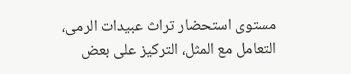مستوى استحضار تراث عبيدات الرمى، التعامل مع المثل، التركيز على بعض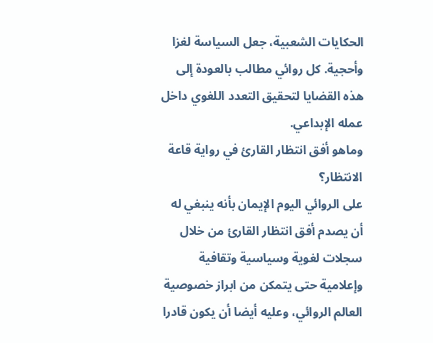الحكايات الشعبية، جعل السياسة لغزا وأحجية. كل روائي مطالب بالعودة إلى هذه القضايا لتحقيق التعدد اللغوي داخل عمله الإبداعي.
وماهو أفق انتظار القارئ في رواية قاعة الانتظار؟
على الروائي اليوم الإيمان بأنه ينبغي له أن يصدم أفق انتظار القارئ من خلال سجلات لغوية وسياسية وتقافية وإعلامية حتى يتمكن من ابراز خصوصية العالم الروائي، وعليه أيضا أن يكون قادرا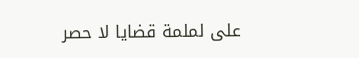على لملمة قضايا لا حصر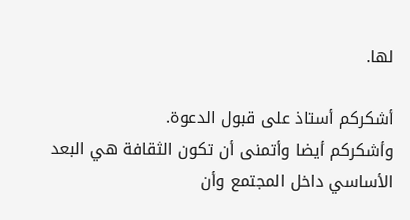لها.

أشكركم أستاذ على قبول الدعوة.
وأشكركم أيضا وأتمنى أن تكون الثقافة هي البعد الأساسي داخل المجتمع وأن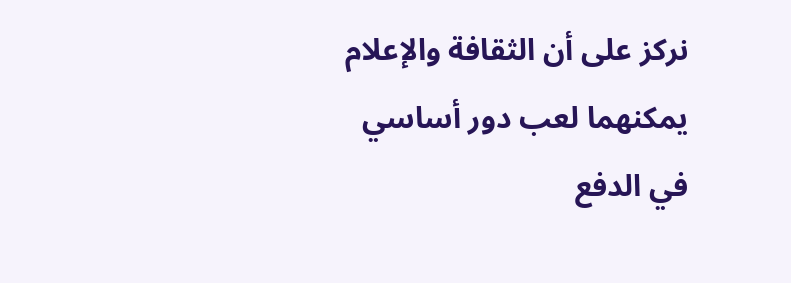نركز على أن الثقافة والإعلام يمكنهما لعب دور أساسي في الدفع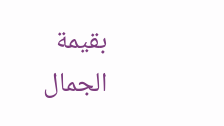بقيمة الجمال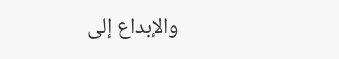والإبداع إلى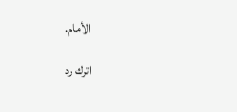الأمام.

اترك رد